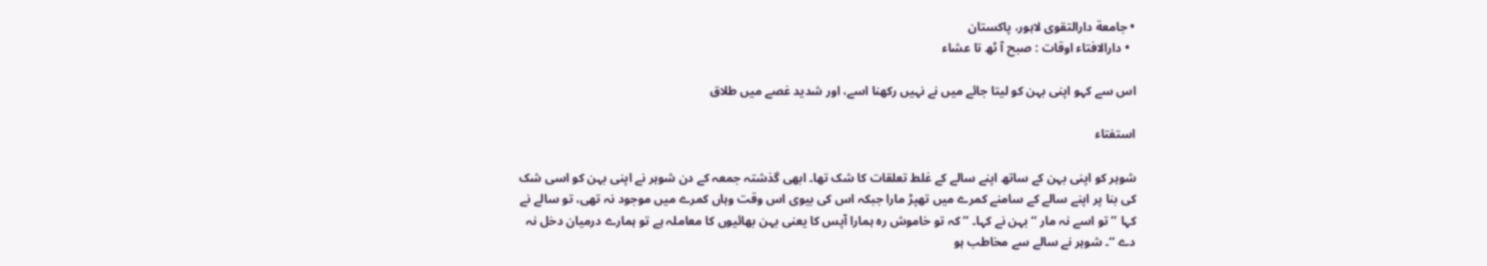• جامعة دارالتقوی لاہور، پاکستان
  • دارالافتاء اوقات : صبح آ ٹھ تا عشاء

اس سے کہو اپنی بہن کو لیتا جائے میں نے نہیں رکھنا اسے، اور شدید غصے میں طلاق

استفتاء

شوہر کو اپنی بہن کے ساتھ اپنے سالے کے غلط تعلقات کا شک تھا۔ ابھی گذشتہ جمعہ کے دن شوہر نے اپنی بہن کو اسی شک کی بنا پر اپنے سالے کے سامنے کمرے میں تھپڑ مارا جبکہ اس کی بیوی اس وقت وہاں کمرے میں موجود نہ تھی، تو سالے نے کہا ’’ تو اسے نہ مار ‘‘ بہن نے کہا۔ ’’ کہ تو خاموش رہ ہمارا آپس کا یعنی بہن بھائیوں کا معاملہ ہے تو ہمارے درمیان دخل نہ دے ‘‘۔ شوہر نے سالے سے مخاطب ہو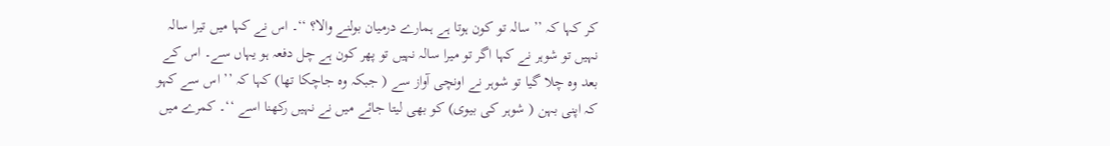کر کہا کہ ’’ سالہ تو کون ہوتا ہے ہمارے درمیان بولنے والا؟ ‘‘۔ اس نے کہا میں تیرا سالہ نہیں تو شوہر نے کہا اگر تو میرا سالہ نہیں تو پھر کون ہے چل دفعہ ہو یہاں سے۔ اس کے بعد وہ چلا گیا تو شوہر نے اونچی آواز سے ( جبکہ وہ جاچکا تھا) کہا کہ ’’ اس سے کہو کہ اپنی بہن ( شوہر کی بیوی) کو بھی لیتا جائے میں نے نہیں رکھنا اسے ‘‘۔ کمرے میں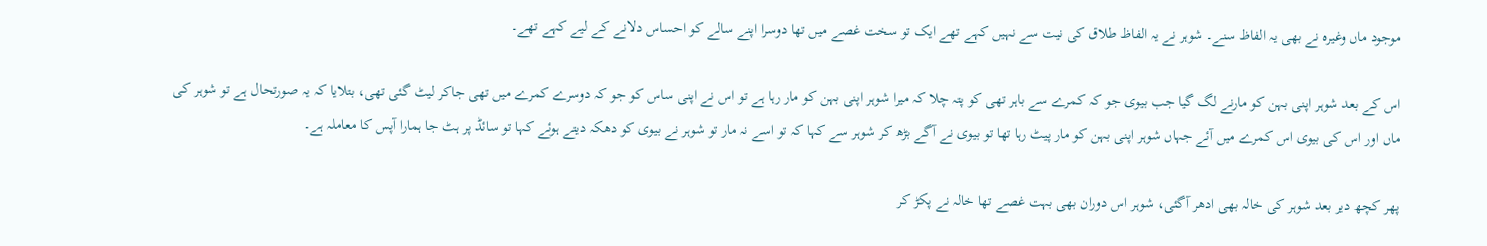موجود ماں وغیرہ نے بھی یہ الفاظ سنے۔ شوہر نے یہ الفاظ طلاق کی نیت سے نہیں کہے تھے ایک تو سخت غصے میں تھا دوسرا اپنے سالے کو احساس دلانے کے لیے کہے تھے۔

اس کے بعد شوہر اپنی بہن کو مارنے لگ گیا جب بیوی جو کہ کمرے سے باہر تھی کو پتہ چلا کہ میرا شوہر اپنی بہن کو مار رہا ہے تو اس نے اپنی ساس کو جو کہ دوسرے کمرے میں تھی جاکر لیٹ گئی تھی، بتلایا کہ یہ صورتحال ہے تو شوہر کی ماں اور اس کی بیوی اس کمرے میں آئے جہاں شوہر اپنی بہن کو مار پیٹ رہا تھا تو بیوی نے آگے بڑھ کر شوہر سے کہا کہ تو اسے نہ مار تو شوہر نے بیوی کو دھکہ دیتے ہوئے کہا تو سائڈ پر ہٹ جا ہمارا آپس کا معاملہ ہے۔

پھر کچھ دیر بعد شوہر کی خالہ بھی ادھر آگئی، شوہر اس دوران بھی بہت غصے تھا خالہ نے پکڑ کر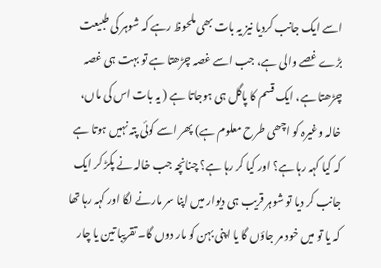اسے ایک جانب کردیا نیز یہ بات بھی ملحوظ رہے کہ شوہر کی طبیعت بڑے غصے والی ہے، جب اسے غصہ چڑھتا ہے تو بہت ہی غصہ چڑھتا ہے، ایک قسم کا پاگل ہی ہوجاتا ہے ( یہ بات اس کی ماں، خالہ وغیرہ کو اچھی طرح معلوم ہے) پھر اسے کوئی پتہ نہیں ہوتا ہے کہ کیا کہہ رہا ہے؟ اور کیا کر رہا ہے؟ چنانچہ جب خالہ نے پکڑ کر ایک جانب کر دیا تو شوہر قریب ہی دیوار میں اپنا سر مارنے لگا اور کہہ رہا تھا کہ یا تو میں خود مر جاؤں گا یا اپنی بہن کو مار دوں گا۔ تقریبا تین یا چار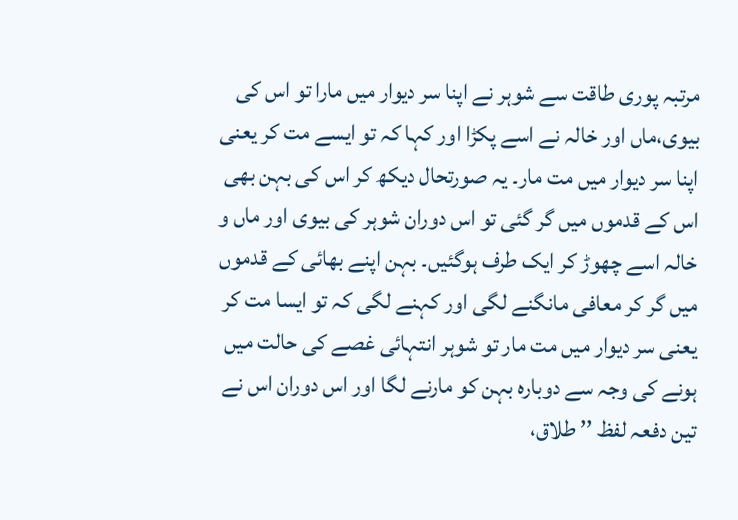مرتبہ پوری طاقت سے شوہر نے اپنا سر دیوار میں مارا تو اس کی بیوی،ماں اور خالہ نے اسے پکڑا اور کہا کہ تو ایسے مت کر یعنی اپنا سر دیوار میں مت مار۔ یہ صورتحال دیکھ کر اس کی بہن بھی اس کے قدموں میں گر گئی تو اس دوران شوہر کی بیوی اور ماں و خالہ اسے چھوڑ کر ایک طرف ہوگئیں۔ بہن اپنے بھائی کے قدموں میں گر کر معافی مانگنے لگی اور کہنے لگی کہ تو ایسا مت کر یعنی سر دیوار میں مت مار تو شوہر انتہائی غصے کی حالت میں ہونے کی وجہ سے دوبارہ بہن کو مارنے لگا اور اس دوران اس نے تین دفعہ لفظ ’’ طلاق،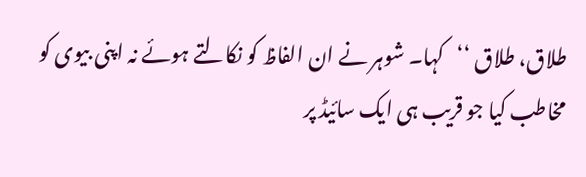طلاق، طلاق ‘‘کہا۔ شوہر نے ان الفاظ کو نکالتے ہوئے نہ اپنی بیوی کو مخاطب کیا جو قریب ہی ایک سائیڈ پر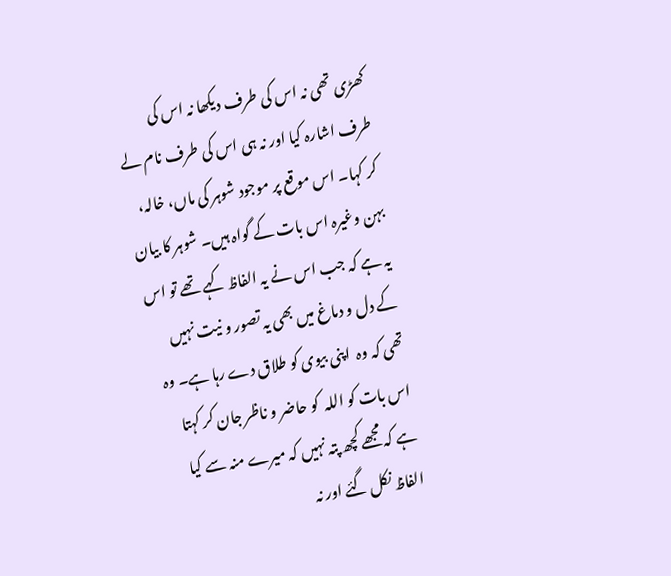کھڑی تھی نہ اس کی طرف دیکھا نہ اس کی طرف اشارہ کیا اور نہ ہی اس کی طرف نام لے کر کہا۔ اس موقع پر موجود شوہر کی ماں، خالہ، بہن وغیرہ اس بات کے گواہ ہیں۔ شوہر کا بیان یہ ہے کہ جب اس نے یہ الفاظ کہے تھے تو اس کے دل و دماغ میں بھی یہ تصور و نیت نہیں تھی کہ وہ  اپنی بیوی کو طلاق دے رہا ہے۔ وہ اس بات کو اللہ  کو حاضر و ناظر جان کر کہتا ہے کہ مجھے کچھ پتہ نہیں کہ میرے منہ سے کیا الفاظ نکل گئے اور نہ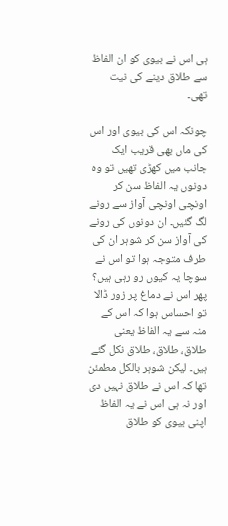ہی اس نے بیوی کو ان الفاظ سے طلاق دینے کی نیت تھی۔

چونکہ اس کی بیوی اور اس کی ماں بھی قریب ایک جانب میں کھڑی تھیں تو وہ دونوں یہ الفاظ سن کر اونچی اونچی آواز سے رونے لگ گئیں۔ ان دونوں کی رونے کی آواز سن کر شوہر ان کی طرف متوجہ ہوا تو اس نے سوچا یہ کیوں رو رہی ہیں؟ پھر اس نے دماغ پر زور ڈالا تو احساس ہوا کہ اس کے منہ سے یہ الفاظ یعنی طلاق، طلاق، طلاق نکل گئے ہیں۔ لیکن شوہر بالکل مطمئن تھا کہ اس نے طلاق نہیں دی اور نہ ہی اس نے یہ الفاظ اپنی بیوی کو طلاق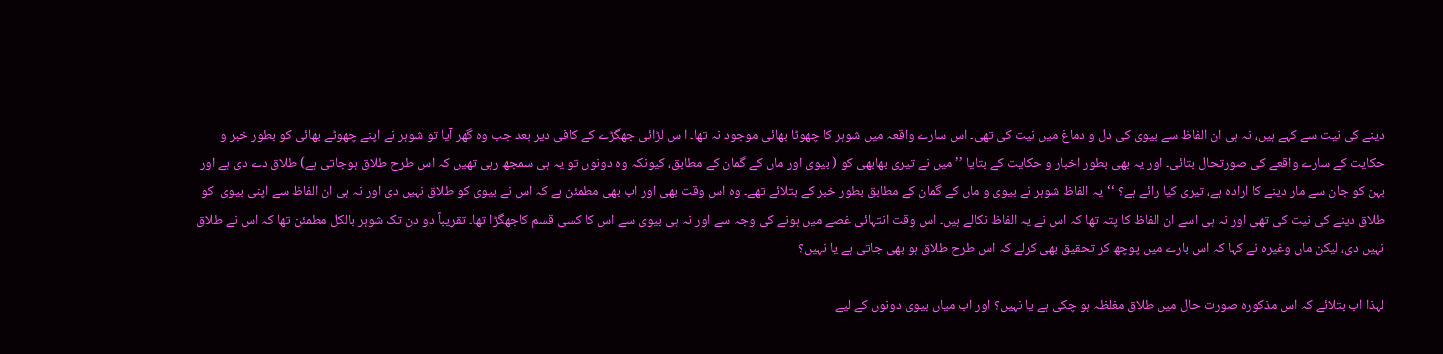دینے کی نیت سے کہے ہیں، نہ ہی ان الفاظ سے بیوی کی دل و دماغ میں نیت کی تھی۔ اس سارے واقعہ میں شوہر کا چھوٹا بھائی موجود نہ تھا۔ ا س لڑائی جھگڑے کے کافی دیر بعد جب وہ گھر آیا تو شوہر نے اپنے چھوٹے بھائی کو بطور خبر و حکایت کے سارے واقعے کی صورتحال بتائی۔ اور یہ بھی بطور اخبار و حکایت کے بتایا ’’ میں نے تیری بھابھی کو ( بیوی اور ماں کے گمان کے مطابق، کیونکہ وہ دونوں تو یہ ہی سمجھ رہی تھیں کہ اس طرح طلاق ہوجاتی ہے) طلاق دے دی ہے اور بہن کو جان سے مار دینے کا ارادہ ہے، تیری کیا رائے ہے؟ ‘‘یہ الفاظ شوہر نے بیوی و ماں کے گمان کے مطابق بطور خبر کے بتلائے تھے۔ وہ اس وقت بھی اور اب بھی مطمئن ہے کہ اس نے بیوی کو طلاق نہیں دی اور نہ ہی ان الفاظ سے اپنی بیوی  کو طلاق دینے کی نیت کی تھی اور نہ ہی اسے ان الفاظ کا پتہ تھا کہ اس نے یہ الفاظ نکالے ہیں۔ اس وقت انتہائی غصے میں ہونے کی وجہ سے اور نہ ہی بیوی سے اس کا کسی قسم کاجھگڑا تھا۔ تقریباً دو دن تک شوہر بالکل مطمئن تھا کہ اس نے طلاق نہیں دی، لیکن ماں وغیرہ نے کہا کہ اس بارے میں پوچھ کر تحقیق بھی کرلے کہ اس طرح طلاق ہو بھی جاتی ہے یا نہیں؟

لہذا اب بتلائے کہ اس مذکورہ صورت حال میں طلاق مغلظہ ہو چکی ہے یا نہیں؟ اور اب میاں بیوی دونوں کے لیے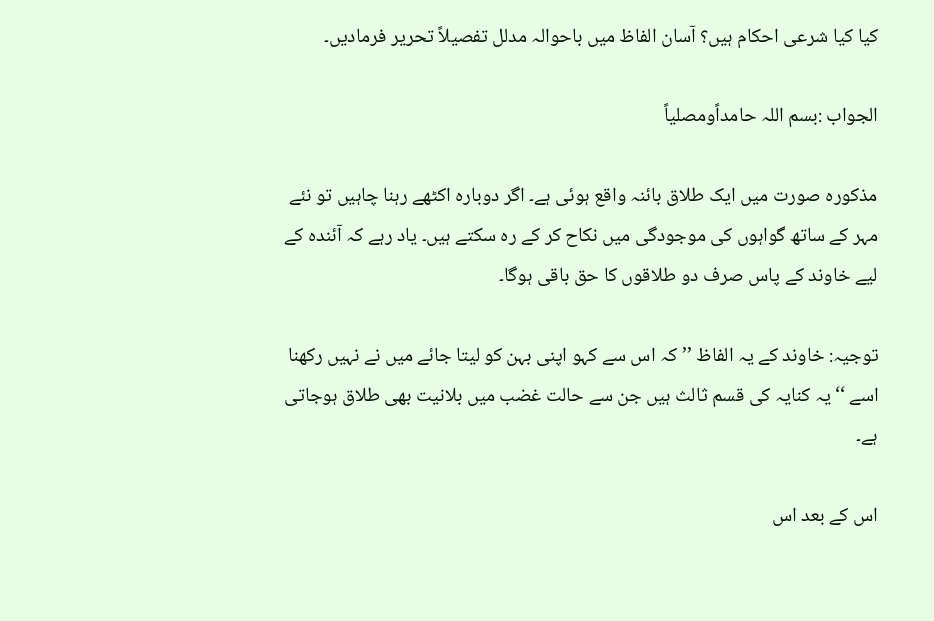کیا کیا شرعی احکام ہیں؟ آسان الفاظ میں باحوالہ مدلل تفصیلاً تحریر فرمادیں۔

الجواب :بسم اللہ حامداًومصلیاً

مذکورہ صورت میں ایک طلاق بائنہ واقع ہوئی ہے۔ اگر دوبارہ اکٹھے رہنا چاہیں تو نئے مہر کے ساتھ گواہوں کی موجودگی میں نکاح کر کے رہ سکتے ہیں۔ یاد رہے کہ آئندہ کے لیے خاوند کے پاس صرف دو طلاقوں کا حق باقی ہوگا۔

توجیہ: خاوند کے یہ الفاظ ’’ کہ اس سے کہو اپنی بہن کو لیتا جائے میں نے نہیں رکھنا اسے ‘‘یہ کنایہ کی قسم ثالث ہیں جن سے حالت غضب میں بلانیت بھی طلاق ہوجاتی ہے۔

اس کے بعد اس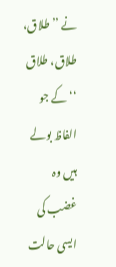نے ’’ طلاق، طلاق، طلاق ‘‘کے جو الفاظ بولے ہیں وہ غضب کی ایسی حالت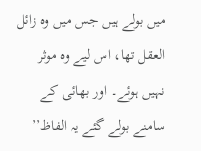میں بولے ہیں جس میں وہ زائل العقل تھا، اس لیے وہ موثر نہیں ہوئے۔ اور بھائی کے سامنے بولے گئے یہ الفاظ’’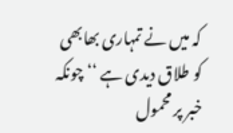کہ میں نے تمہاری بھابھی کو طلاق دیدی ہے ‘‘ چونکہ خبر پر محمول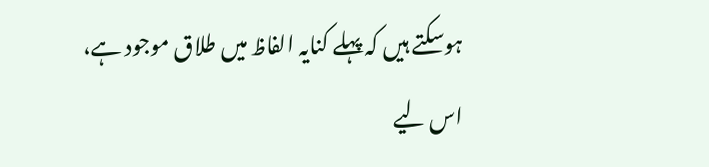ہوسکتے ہیں کہ پہلے کنایہ الفاظ میں طلاق موجود ہے، اس لیے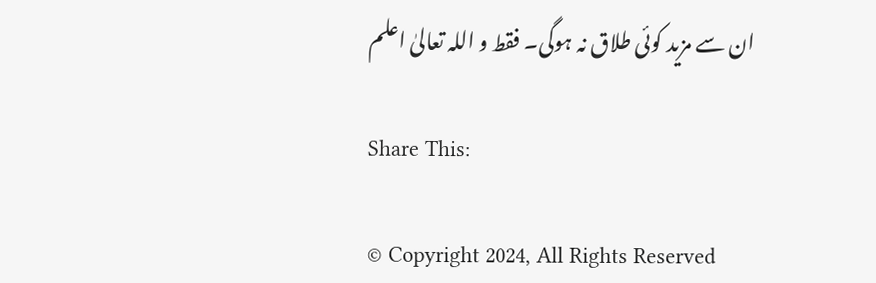ان سے مزید کوئی طلاق نہ ہوگی۔ فقط و اللہ تعالیٰ اعلم

Share This:

© Copyright 2024, All Rights Reserved